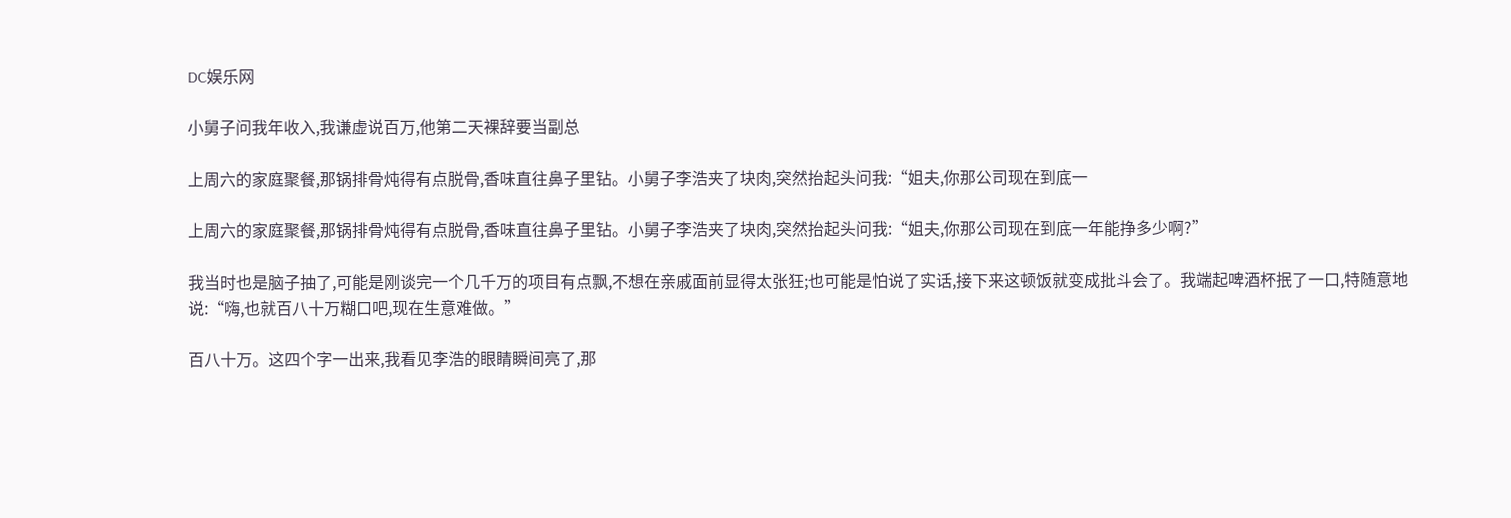DC娱乐网

小舅子问我年收入,我谦虚说百万,他第二天裸辞要当副总

上周六的家庭聚餐,那锅排骨炖得有点脱骨,香味直往鼻子里钻。小舅子李浩夹了块肉,突然抬起头问我:“姐夫,你那公司现在到底一

上周六的家庭聚餐,那锅排骨炖得有点脱骨,香味直往鼻子里钻。小舅子李浩夹了块肉,突然抬起头问我:“姐夫,你那公司现在到底一年能挣多少啊?”

我当时也是脑子抽了,可能是刚谈完一个几千万的项目有点飘,不想在亲戚面前显得太张狂;也可能是怕说了实话,接下来这顿饭就变成批斗会了。我端起啤酒杯抿了一口,特随意地说:“嗨,也就百八十万糊口吧,现在生意难做。”

百八十万。这四个字一出来,我看见李浩的眼睛瞬间亮了,那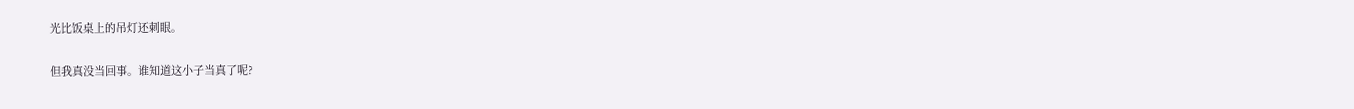光比饭桌上的吊灯还刺眼。

但我真没当回事。谁知道这小子当真了呢?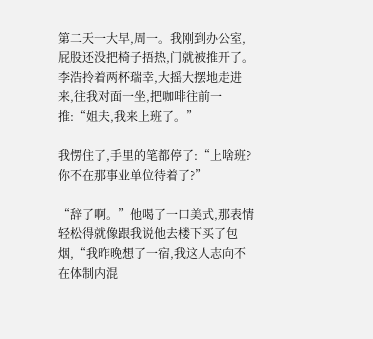第二天一大早,周一。我刚到办公室,屁股还没把椅子捂热,门就被推开了。李浩拎着两杯瑞幸,大摇大摆地走进来,往我对面一坐,把咖啡往前一推:“姐夫,我来上班了。”

我愣住了,手里的笔都停了:“上啥班?你不在那事业单位待着了?”

“辞了啊。”他喝了一口美式,那表情轻松得就像跟我说他去楼下买了包烟,“我昨晚想了一宿,我这人志向不在体制内混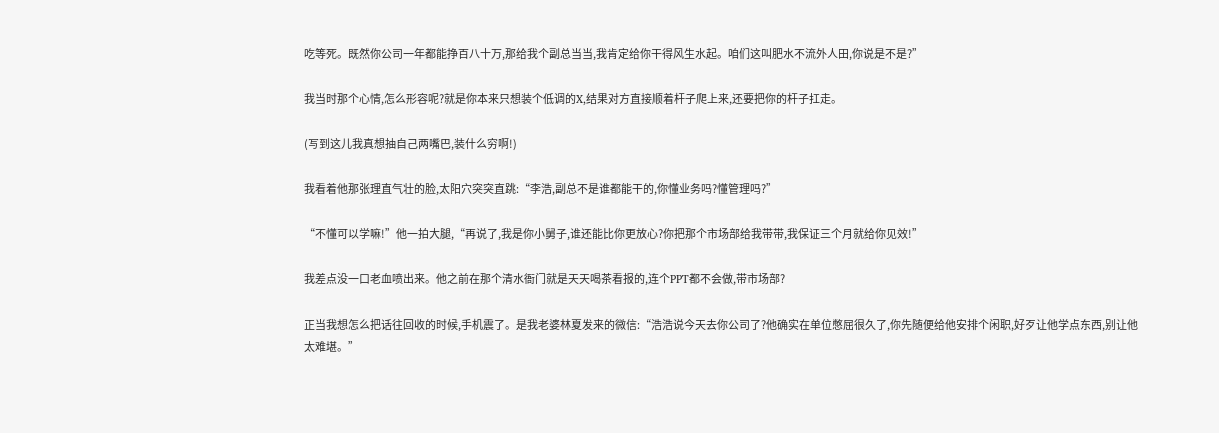吃等死。既然你公司一年都能挣百八十万,那给我个副总当当,我肯定给你干得风生水起。咱们这叫肥水不流外人田,你说是不是?”

我当时那个心情,怎么形容呢?就是你本来只想装个低调的X,结果对方直接顺着杆子爬上来,还要把你的杆子扛走。

(写到这儿我真想抽自己两嘴巴,装什么穷啊!)

我看着他那张理直气壮的脸,太阳穴突突直跳:“李浩,副总不是谁都能干的,你懂业务吗?懂管理吗?”

“不懂可以学嘛!”他一拍大腿,“再说了,我是你小舅子,谁还能比你更放心?你把那个市场部给我带带,我保证三个月就给你见效!”

我差点没一口老血喷出来。他之前在那个清水衙门就是天天喝茶看报的,连个PPT都不会做,带市场部?

正当我想怎么把话往回收的时候,手机震了。是我老婆林夏发来的微信:“浩浩说今天去你公司了?他确实在单位憋屈很久了,你先随便给他安排个闲职,好歹让他学点东西,别让他太难堪。”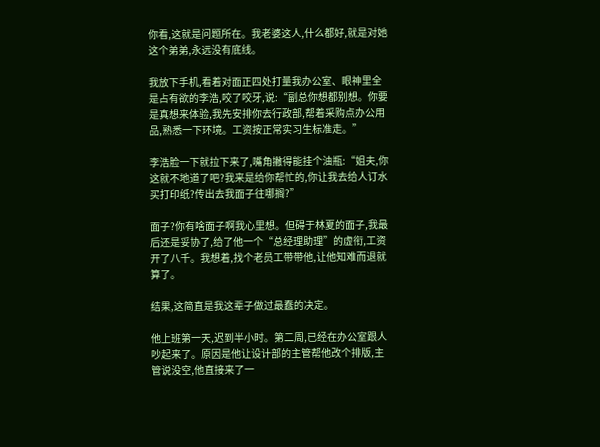你看,这就是问题所在。我老婆这人,什么都好,就是对她这个弟弟,永远没有底线。

我放下手机,看着对面正四处打量我办公室、眼神里全是占有欲的李浩,咬了咬牙,说:“副总你想都别想。你要是真想来体验,我先安排你去行政部,帮着采购点办公用品,熟悉一下环境。工资按正常实习生标准走。”

李浩脸一下就拉下来了,嘴角撇得能挂个油瓶:“姐夫,你这就不地道了吧?我来是给你帮忙的,你让我去给人订水买打印纸?传出去我面子往哪搁?”

面子?你有啥面子啊我心里想。但碍于林夏的面子,我最后还是妥协了,给了他一个“总经理助理”的虚衔,工资开了八千。我想着,找个老员工带带他,让他知难而退就算了。

结果,这简直是我这辈子做过最蠢的决定。

他上班第一天,迟到半小时。第二周,已经在办公室跟人吵起来了。原因是他让设计部的主管帮他改个排版,主管说没空,他直接来了一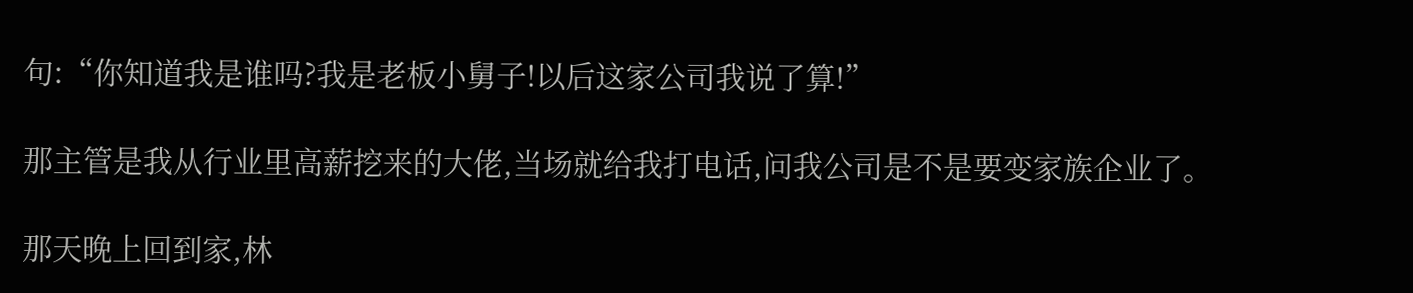句:“你知道我是谁吗?我是老板小舅子!以后这家公司我说了算!”

那主管是我从行业里高薪挖来的大佬,当场就给我打电话,问我公司是不是要变家族企业了。

那天晚上回到家,林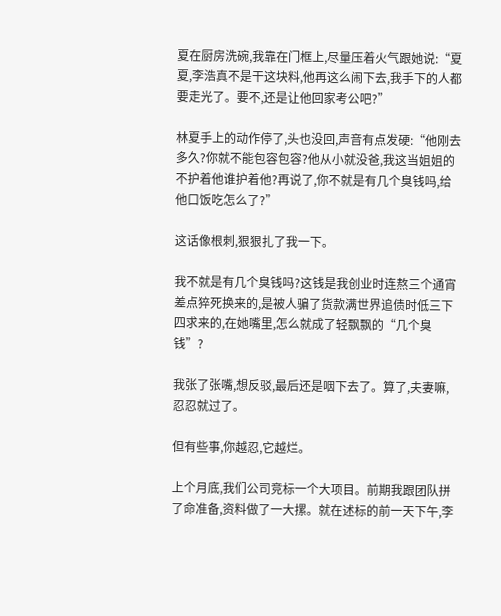夏在厨房洗碗,我靠在门框上,尽量压着火气跟她说:“夏夏,李浩真不是干这块料,他再这么闹下去,我手下的人都要走光了。要不,还是让他回家考公吧?”

林夏手上的动作停了,头也没回,声音有点发硬:“他刚去多久?你就不能包容包容?他从小就没爸,我这当姐姐的不护着他谁护着他?再说了,你不就是有几个臭钱吗,给他口饭吃怎么了?”

这话像根刺,狠狠扎了我一下。

我不就是有几个臭钱吗?这钱是我创业时连熬三个通宵差点猝死换来的,是被人骗了货款满世界追债时低三下四求来的,在她嘴里,怎么就成了轻飘飘的“几个臭钱”?

我张了张嘴,想反驳,最后还是咽下去了。算了,夫妻嘛,忍忍就过了。

但有些事,你越忍,它越烂。

上个月底,我们公司竞标一个大项目。前期我跟团队拼了命准备,资料做了一大摞。就在述标的前一天下午,李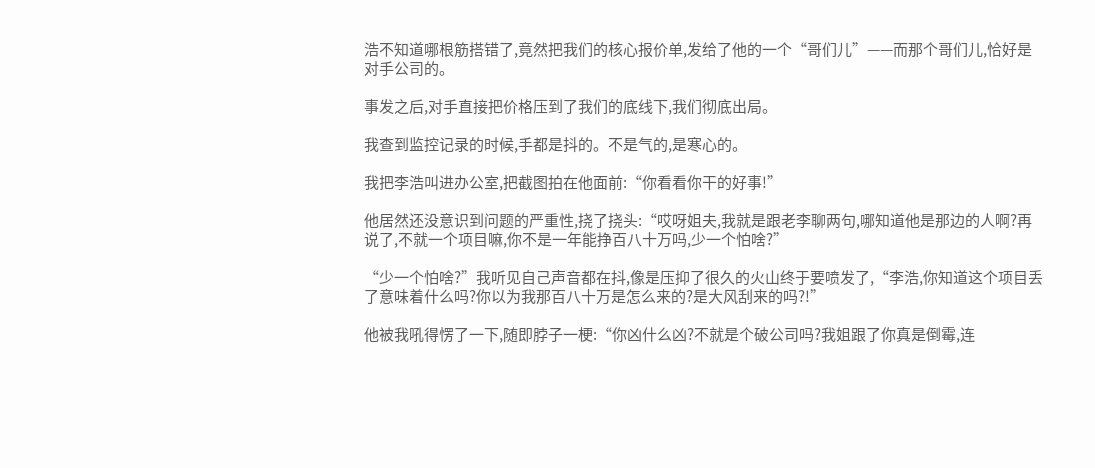浩不知道哪根筋搭错了,竟然把我们的核心报价单,发给了他的一个“哥们儿”——而那个哥们儿,恰好是对手公司的。

事发之后,对手直接把价格压到了我们的底线下,我们彻底出局。

我查到监控记录的时候,手都是抖的。不是气的,是寒心的。

我把李浩叫进办公室,把截图拍在他面前:“你看看你干的好事!”

他居然还没意识到问题的严重性,挠了挠头:“哎呀姐夫,我就是跟老李聊两句,哪知道他是那边的人啊?再说了,不就一个项目嘛,你不是一年能挣百八十万吗,少一个怕啥?”

“少一个怕啥?”我听见自己声音都在抖,像是压抑了很久的火山终于要喷发了,“李浩,你知道这个项目丢了意味着什么吗?你以为我那百八十万是怎么来的?是大风刮来的吗?!”

他被我吼得愣了一下,随即脖子一梗:“你凶什么凶?不就是个破公司吗?我姐跟了你真是倒霉,连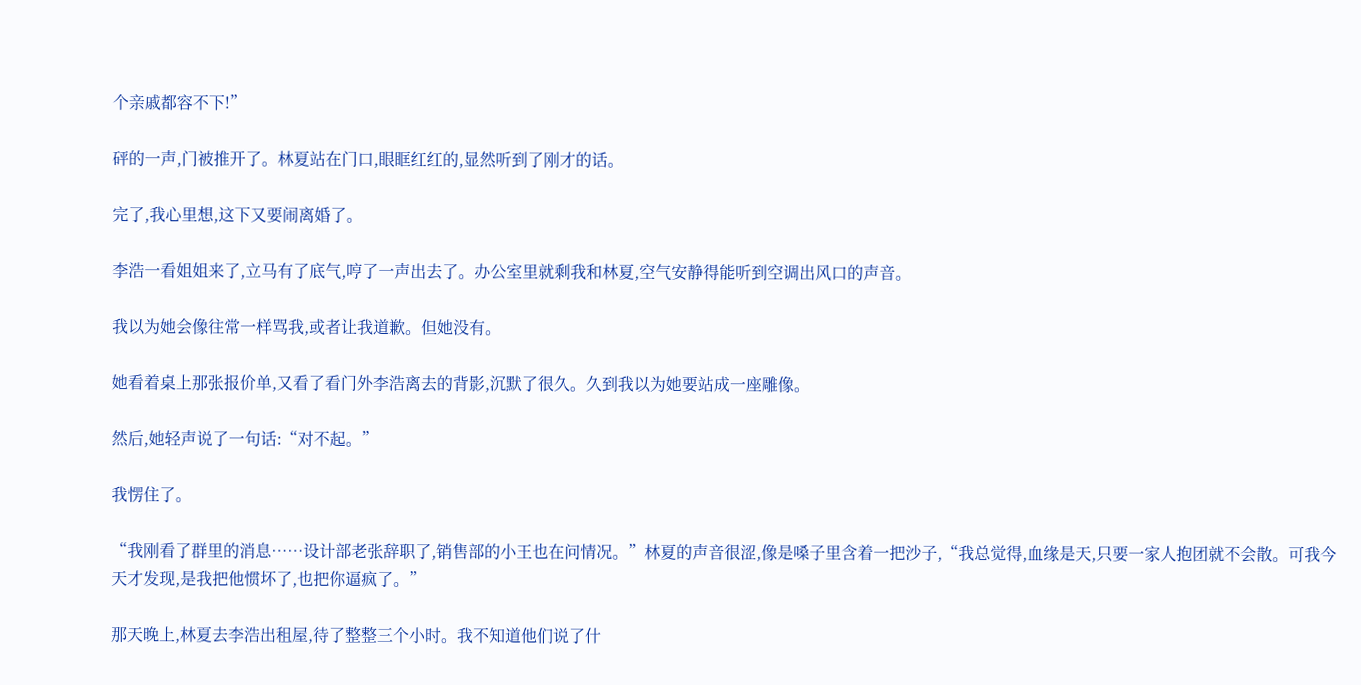个亲戚都容不下!”

砰的一声,门被推开了。林夏站在门口,眼眶红红的,显然听到了刚才的话。

完了,我心里想,这下又要闹离婚了。

李浩一看姐姐来了,立马有了底气,哼了一声出去了。办公室里就剩我和林夏,空气安静得能听到空调出风口的声音。

我以为她会像往常一样骂我,或者让我道歉。但她没有。

她看着桌上那张报价单,又看了看门外李浩离去的背影,沉默了很久。久到我以为她要站成一座雕像。

然后,她轻声说了一句话:“对不起。”

我愣住了。

“我刚看了群里的消息……设计部老张辞职了,销售部的小王也在问情况。”林夏的声音很涩,像是嗓子里含着一把沙子,“我总觉得,血缘是天,只要一家人抱团就不会散。可我今天才发现,是我把他惯坏了,也把你逼疯了。”

那天晚上,林夏去李浩出租屋,待了整整三个小时。我不知道他们说了什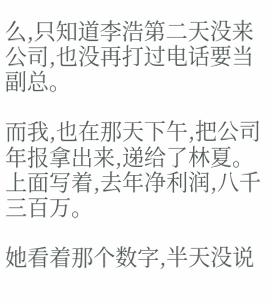么,只知道李浩第二天没来公司,也没再打过电话要当副总。

而我,也在那天下午,把公司年报拿出来,递给了林夏。上面写着,去年净利润,八千三百万。

她看着那个数字,半天没说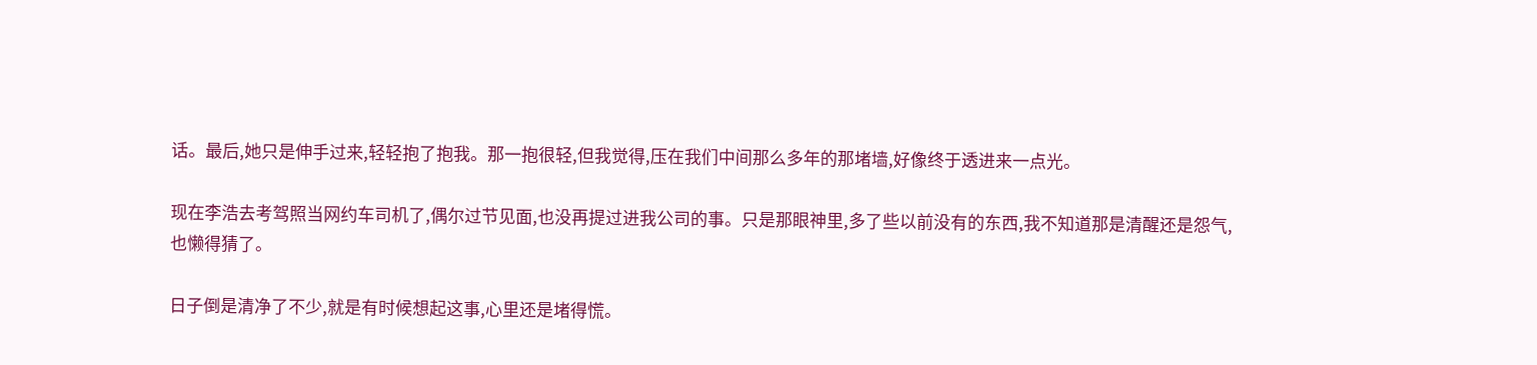话。最后,她只是伸手过来,轻轻抱了抱我。那一抱很轻,但我觉得,压在我们中间那么多年的那堵墙,好像终于透进来一点光。

现在李浩去考驾照当网约车司机了,偶尔过节见面,也没再提过进我公司的事。只是那眼神里,多了些以前没有的东西,我不知道那是清醒还是怨气,也懒得猜了。

日子倒是清净了不少,就是有时候想起这事,心里还是堵得慌。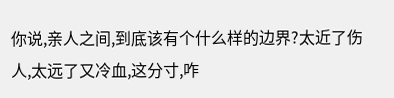你说,亲人之间,到底该有个什么样的边界?太近了伤人,太远了又冷血,这分寸,咋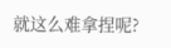就这么难拿捏呢?